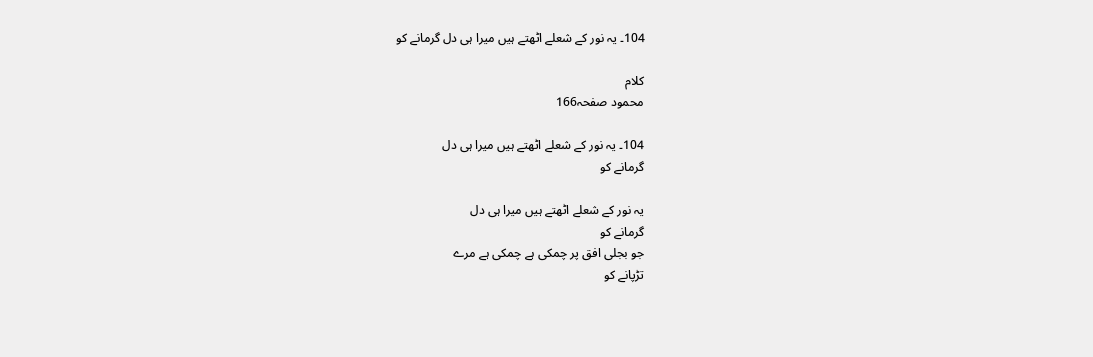104۔ یہ نور کے شعلے اٹھتے ہیں میرا ہی دل گرمانے کو

کلام
محمود صفحہ166

104۔ یہ نور کے شعلے اٹھتے ہیں میرا ہی دل
گرمانے کو

یہ نور کے شعلے اٹھتے ہیں میرا ہی دل
گرمانے کو
جو بجلی افق پر چمکی ہے چمکی ہے مرے
تڑپانے کو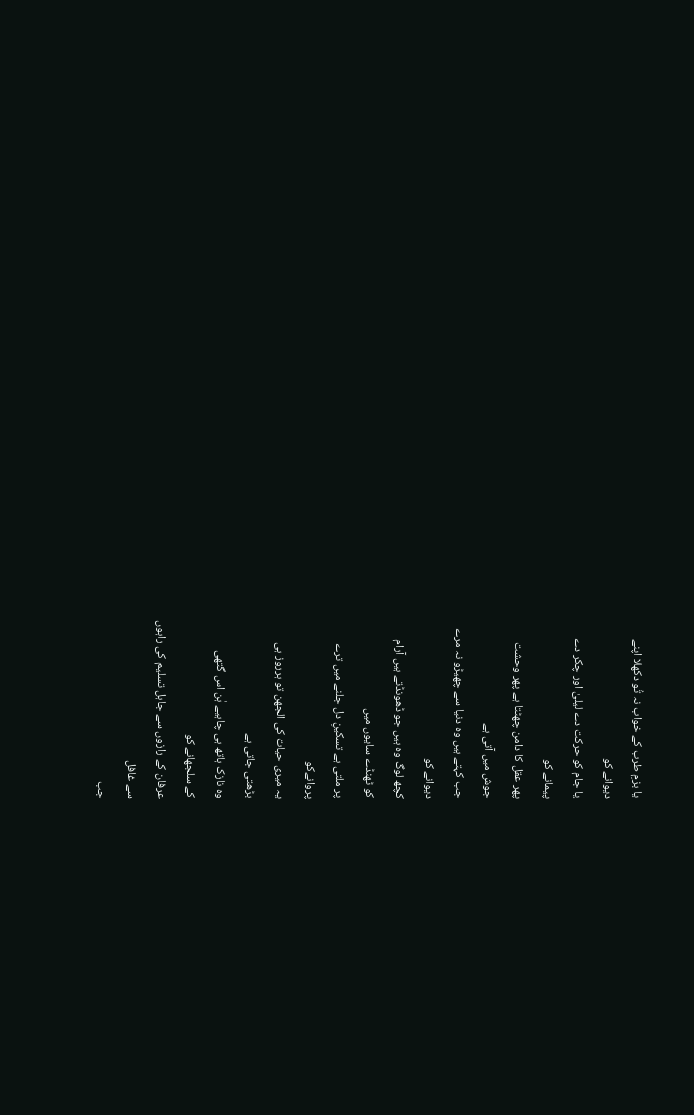یا بزمِ طرب کے خواب نہ تُو دکھلا اپنے
دیوانے کو
یا جام کو حرکت دے لیلیٰ اور چکر دے
پیمانے کو
پھر عقل کا دامن چھٹتا ہے پھر وحشت
جوش میں آتی ہے
جب کہتے ہیں وہ دنیا سے چھیڑو نہ مرے
دیوانے کو
کچھ لوگ وہ ہیں جو ڈھونڈتے ہیں آرام
کو ٹھنڈے سایوں میں
پر ملتی ہے تسکینِ دل جلنے میں ترے
پروانےکو
یہ میری حیات کی الجھن تو ہرروز ہی
بڑھتی جاتی ہے
وہ نازک ہاتھ ہی چاہیے ہٰن اس گتھی
کے سلجھانے کو
عرفان کے رازوں سے جاہل تسلیم کی راہوں
سے غافل
جب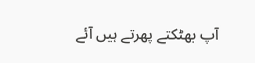آپ بھٹکتے پھرتے ہیں آئے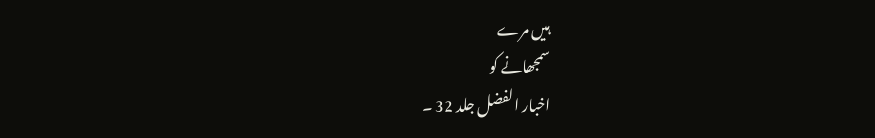ہیں مرے
سمجھانے کو
اخبار الفضل جلد 32 ۔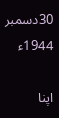30دسمبر 1944ء

اپنا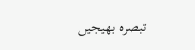تبصرہ بھیجیں